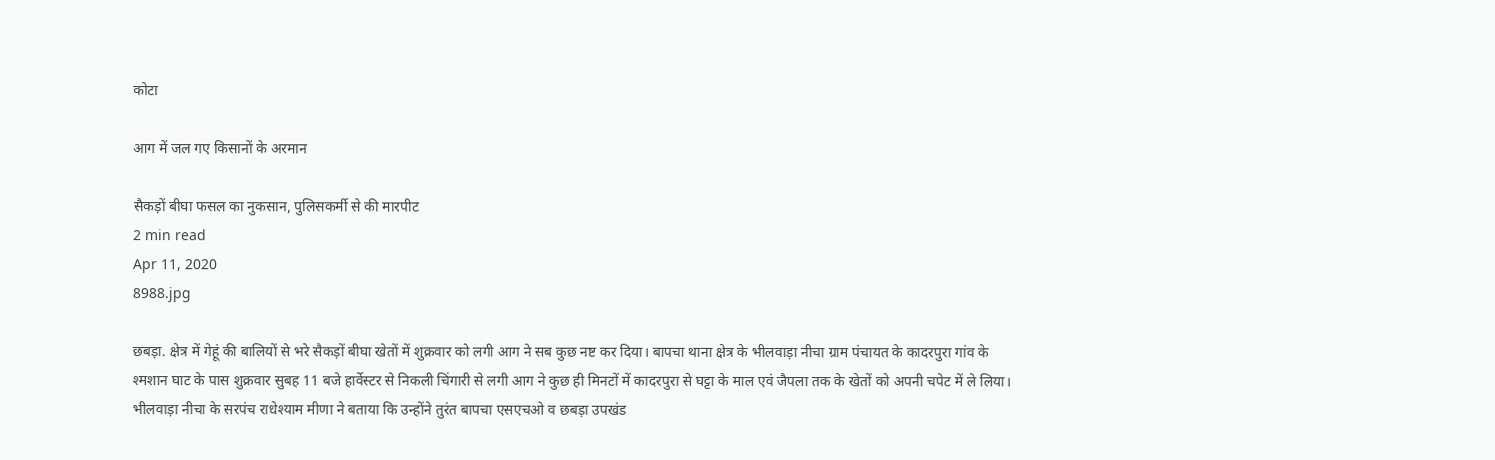कोटा

आग में जल गए किसानों के अरमान

सैकड़ों बीघा फसल का नुकसान, पुलिसकर्मी से की मारपीट
2 min read
Apr 11, 2020
8988.jpg

छबड़ा. क्षेत्र में गेहूं की बालियों से भरे सैकड़ों बीघा खेतों में शुक्रवार को लगी आग ने सब कुछ नष्ट कर दिया। बापचा थाना क्षेत्र के भीलवाड़ा नीचा ग्राम पंचायत के कादरपुरा गांव के श्मशान घाट के पास शुक्रवार सुबह 11 बजे हार्वेस्टर से निकली चिंगारी से लगी आग ने कुछ ही मिनटों में कादरपुरा से घट्टा के माल एवं जैपला तक के खेतों को अपनी चपेट में ले लिया। भीलवाड़ा नीचा के सरपंच राधेश्याम मीणा ने बताया कि उन्होंने तुरंत बापचा एसएचओ व छबड़ा उपखंड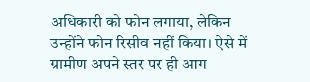अधिकारी को फोन लगाया, लेकिन उन्होंने फोन रिसीव नहीं किया। ऐसे में ग्रामीण अपने स्तर पर ही आग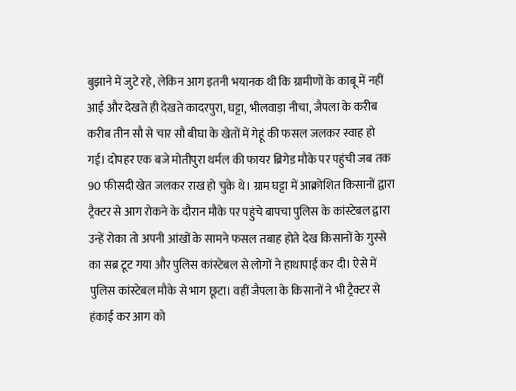बुझाने में जुटे रहे, लेकिन आग इतनी भयानक थी कि ग्रामीणों के काबू में नहीं आई और देखते ही देखते कादरपुरा, घट्टा, भीलवाड़ा नीचा, जैपला के करीब करीब तीन सौ से चार सौ बीघा के खेतों में गेहूं की फसल जलकर स्वाह हो गई। दोपहर एक बजे मोतीपुरा थर्मल की फायर ब्रिगेड मौके पर पहुंची जब तक 90 फीसदी खेत जलकर राख हो चुके थे। ग्राम घट्टा में आक्रोशित किसानों द्वारा ट्रैक्टर से आग रोकने के दौरान मौके पर पहुंचे बापचा पुलिस के कांस्टेबल द्वारा उन्हें रोका तो अपनी आंखों के सामने फसल तबाह होते देख किसानों के गुस्से का सब्र टूट गया और पुलिस कांस्टेबल से लोगों ने हाथापाई कर दी। ऐसे में पुलिस कांस्टेबल मौके से भाग छूटा। वहीं जैपला के किसानों ने भी ट्रैक्टर से हंकाई कर आग को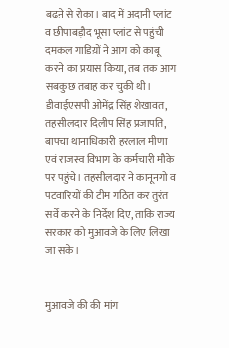बढऩे से रोका। बाद में अदानी प्लांट व छीपाबड़ौद भूसा प्लांट से पहुंची दमकल गाडिय़ों ने आग को काबू करने का प्रयास किया, तब तक आग सबकुछ तबाह कर चुकी थी। डीवाईएसपी ओमेंद्र सिंह शेखावत, तहसीलदार दिलीप सिंह प्रजापति, बापचा थानाधिकारी हरलाल मीणा एवं राजस्व विभाग के कर्मचारी मौके पर पहुंचे। तहसीलदार ने कानूनगो व पटवारियों की टीम गठित कर तुरंत सर्वे करने के निर्देश दिए, ताकि राज्य सरकार को मुआवजे के लिए लिखा जा सके।


मुआवजे की की मांग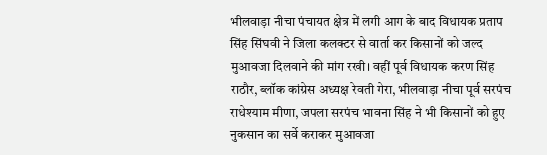भीलवाड़ा नीचा पंचायत क्षेत्र में लगी आग के बाद विधायक प्रताप सिंह सिंघवी ने जिला कलक्टर से वार्ता कर किसानों को जल्द मुआवजा दिलवाने की मांग रखी। वहीं पूर्व विधायक करण सिंह राठौर, ब्लॉक कांग्रेस अध्यक्ष रेवती गेरा, भीलवाड़ा नीचा पूर्व सरपंच राधेश्याम मीणा, जपला सरपंच भावना सिंह ने भी किसानों को हुए नुकसान का सर्वे कराकर मुआवजा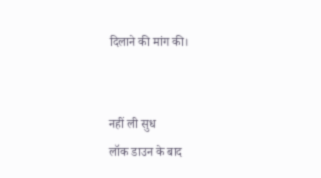दिलाने की मांग की।


नहीं ली सुध
लॉक डाउन के बाद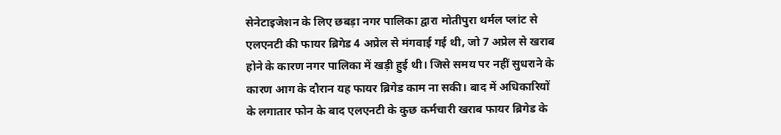सेनेटाइजेशन के लिए छबड़ा नगर पालिका द्वारा मोतीपुरा थर्मल प्लांट से एलएनटी की फायर ब्रिगेड 4 अप्रेल से मंगवाई गई थी, जो 7 अप्रेल से खराब होने के कारण नगर पालिका में खड़ी हुई थी। जिसे समय पर नहीं सुधराने के कारण आग के दौरान यह फायर ब्रिगेड काम ना सकी। बाद में अधिकारियों के लगातार फोन के बाद एलएनटी के कुछ कर्मचारी खराब फायर ब्रिगेड के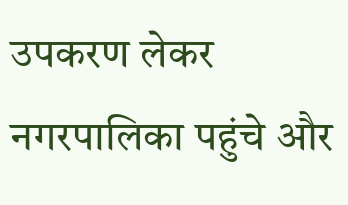उपकरण लेकर नगरपालिका पहुंचे और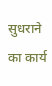सुधराने का कार्य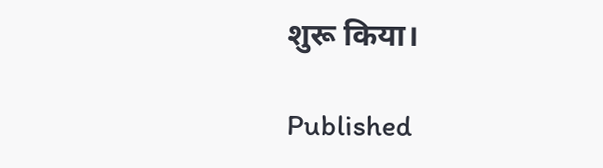शुरू किया।

Published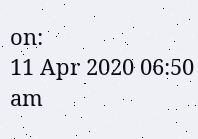on:
11 Apr 2020 06:50 am